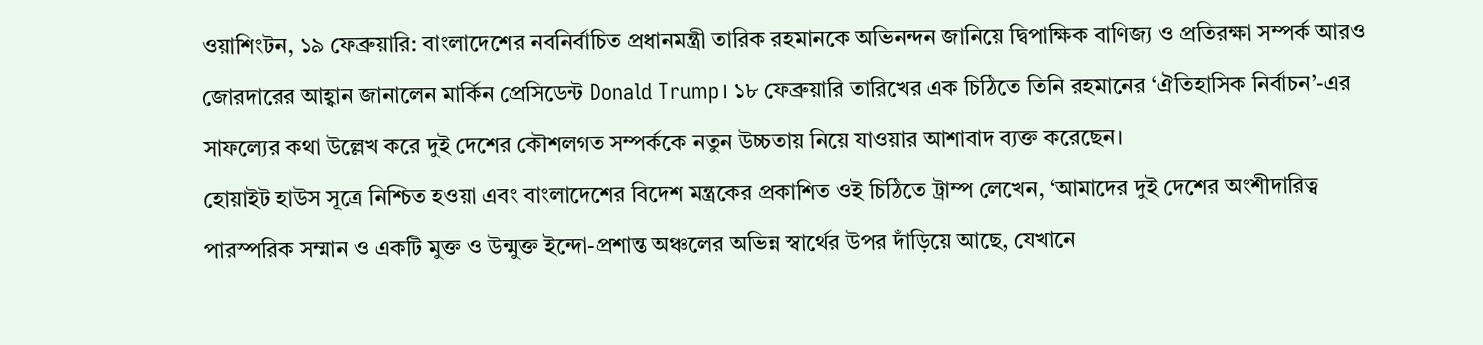ওয়াশিংটন, ১৯ ফেব্রুয়ারি: বাংলাদেশের নবনির্বাচিত প্রধানমন্ত্রী তারিক রহমানকে অভিনন্দন জানিয়ে দ্বিপাক্ষিক বাণিজ্য ও প্রতিরক্ষা সম্পর্ক আরও জোরদারের আহ্বান জানালেন মার্কিন প্রেসিডেন্ট Donald Trump। ১৮ ফেব্রুয়ারি তারিখের এক চিঠিতে তিনি রহমানের ‘ঐতিহাসিক নির্বাচন’-এর সাফল্যের কথা উল্লেখ করে দুই দেশের কৌশলগত সম্পর্ককে নতুন উচ্চতায় নিয়ে যাওয়ার আশাবাদ ব্যক্ত করেছেন।
হোয়াইট হাউস সূত্রে নিশ্চিত হওয়া এবং বাংলাদেশের বিদেশ মন্ত্রকের প্রকাশিত ওই চিঠিতে ট্রাম্প লেখেন, ‘আমাদের দুই দেশের অংশীদারিত্ব পারস্পরিক সম্মান ও একটি মুক্ত ও উন্মুক্ত ইন্দো-প্রশান্ত অঞ্চলের অভিন্ন স্বার্থের উপর দাঁড়িয়ে আছে, যেখানে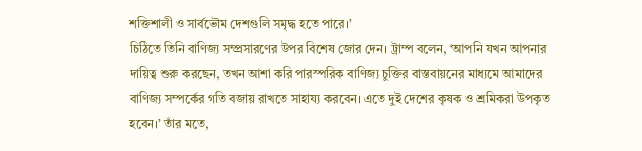শক্তিশালী ও সার্বভৌম দেশগুলি সমৃদ্ধ হতে পারে।’
চিঠিতে তিনি বাণিজ্য সম্প্রসারণের উপর বিশেষ জোর দেন। ট্রাম্প বলেন, ‘আপনি যখন আপনার দায়িত্ব শুরু করছেন, তখন আশা করি পারস্পরিক বাণিজ্য চুক্তির বাস্তবায়নের মাধ্যমে আমাদের বাণিজ্য সম্পর্কের গতি বজায় রাখতে সাহায্য করবেন। এতে দুই দেশের কৃষক ও শ্রমিকরা উপকৃত হবেন।’ তাঁর মতে,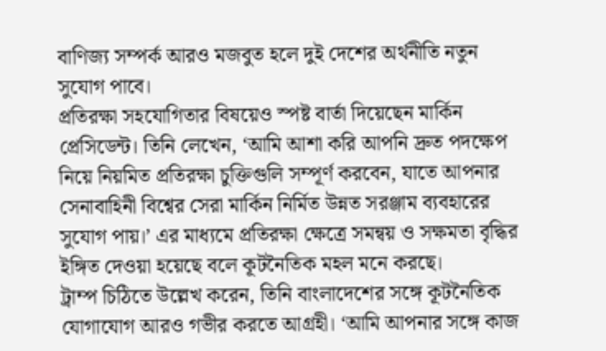বাণিজ্য সম্পর্ক আরও মজবুত হলে দুই দেশের অর্থনীতি নতুন সুযোগ পাবে।
প্রতিরক্ষা সহযোগিতার বিষয়েও স্পষ্ট বার্তা দিয়েছেন মার্কিন প্রেসিডেন্ট। তিনি লেখেন, ‘আমি আশা করি আপনি দ্রুত পদক্ষেপ নিয়ে নিয়মিত প্রতিরক্ষা চুক্তিগুলি সম্পূর্ণ করবেন, যাতে আপনার সেনাবাহিনী বিশ্বের সেরা মার্কিন নির্মিত উন্নত সরঞ্জাম ব্যবহারের সুযোগ পায়।’ এর মাধ্যমে প্রতিরক্ষা ক্ষেত্রে সমন্বয় ও সক্ষমতা বৃদ্ধির ইঙ্গিত দেওয়া হয়েছে বলে কূটনৈতিক মহল মনে করছে।
ট্রাম্প চিঠিতে উল্লেখ করেন, তিনি বাংলাদেশের সঙ্গে কূটনৈতিক যোগাযোগ আরও গভীর করতে আগ্রহী। ‘আমি আপনার সঙ্গে কাজ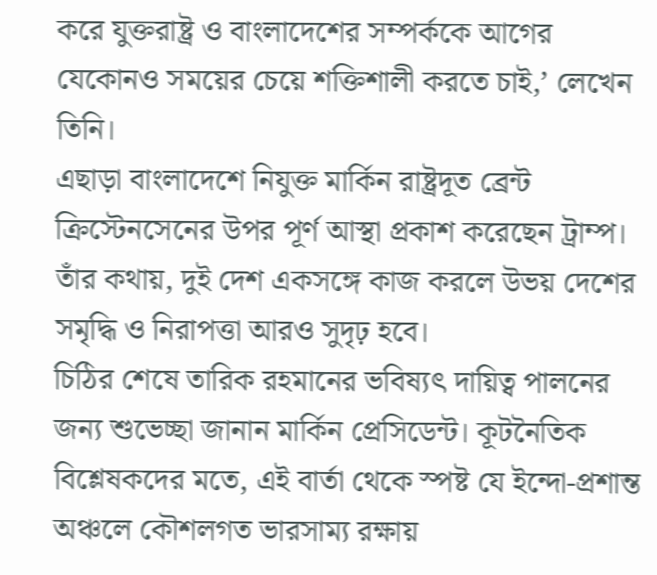করে যুক্তরাষ্ট্র ও বাংলাদেশের সম্পর্ককে আগের যেকোনও সময়ের চেয়ে শক্তিশালী করতে চাই,’ লেখেন তিনি।
এছাড়া বাংলাদেশে নিযুক্ত মার্কিন রাষ্ট্রদূত ব্রেন্ট ক্রিস্টেনসেনের উপর পূর্ণ আস্থা প্রকাশ করেছেন ট্রাম্প। তাঁর কথায়, দুই দেশ একসঙ্গে কাজ করলে উভয় দেশের সমৃদ্ধি ও নিরাপত্তা আরও সুদৃঢ় হবে।
চিঠির শেষে তারিক রহমানের ভবিষ্যৎ দায়িত্ব পালনের জন্য শুভেচ্ছা জানান মার্কিন প্রেসিডেন্ট। কূটনৈতিক বিশ্লেষকদের মতে, এই বার্তা থেকে স্পষ্ট যে ইন্দো-প্রশান্ত অঞ্চলে কৌশলগত ভারসাম্য রক্ষায়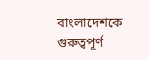বাংলাদেশকে গুরুত্বপূর্ণ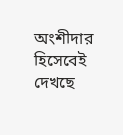অংশীদার হিসেবেই দেখছে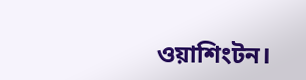ওয়াশিংটন।